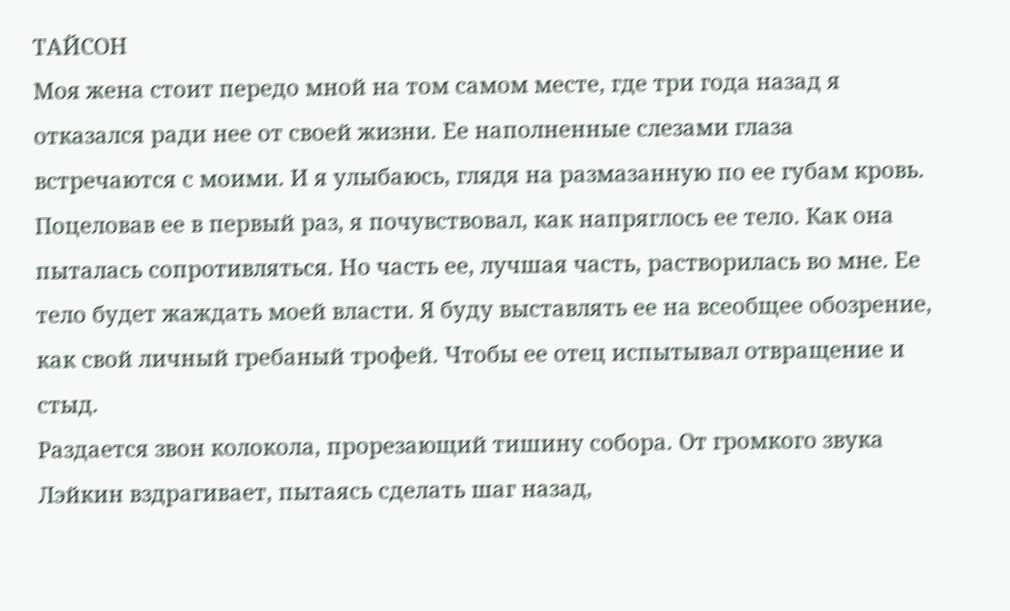ТАЙСОН
Моя жена стоит передо мной на том самом месте, где три года назад я отказался ради нее от своей жизни. Ее наполненные слезами глаза встречаются с моими. И я улыбаюсь, глядя на размазанную по ее губам кровь. Поцеловав ее в первый раз, я почувствовал, как напряглось ее тело. Как она пыталась сопротивляться. Но часть ее, лучшая часть, растворилась во мне. Ее тело будет жаждать моей власти. Я буду выставлять ее на всеобщее обозрение, как свой личный гребаный трофей. Чтобы ее отец испытывал отвращение и стыд.
Раздается звон колокола, прорезающий тишину собора. От громкого звука Лэйкин вздрагивает, пытаясь сделать шаг назад,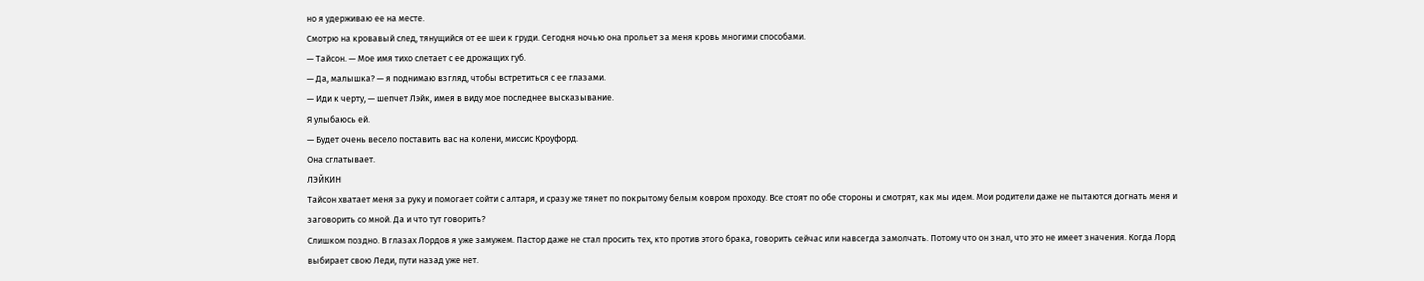но я удерживаю ее на месте.
Смотрю на кровавый след, тянущийся от ее шеи к груди. Сегодня ночью она прольет за меня кровь многими способами.
— Тайсон. — Мое имя тихо слетает с ее дрожащих губ.
— Да, малышка? — я поднимаю взгляд, чтобы встретиться с ее глазами.
— Иди к черту, — шепчет Лэйк, имея в виду мое последнее высказывание.
Я улыбаюсь ей.
— Будет очень весело поставить вас на колени, миссис Кроуфорд.
Она сглатывает.
ЛЭЙКИН
Тайсон хватает меня за руку и помогает сойти с алтаря, и сразу же тянет по покрытому белым ковром проходу. Все стоят по обе стороны и смотрят, как мы идем. Мои родители даже не пытаются догнать меня и заговорить со мной. Да и что тут говорить?
Слишком поздно. В глазах Лордов я уже замужем. Пастор даже не стал просить тех, кто против этого брака, говорить сейчас или навсегда замолчать. Потому что он знал, что это не имеет значения. Когда Лорд выбирает свою Леди, пути назад уже нет.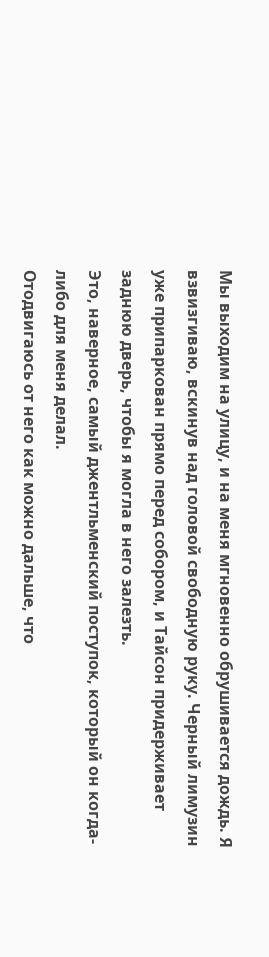Мы выходим на улицу, и на меня мгновенно обрушивается дождь. Я взвизгиваю, вскинув над головой свободную руку. Черный лимузин уже припаркован прямо перед собором, и Тайсон придерживает заднюю дверь, чтобы я могла в него залезть.
Это, наверное, самый джентльменский поступок, который он когда-либо для меня делал.
Отодвигаюсь от него как можно дальше, что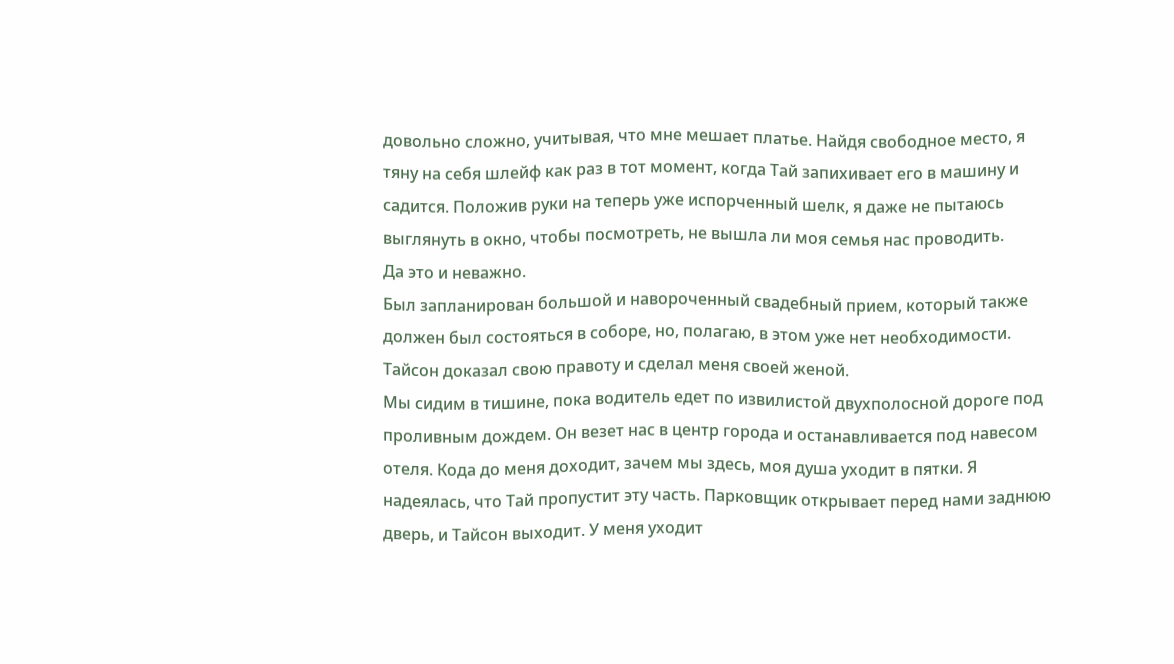довольно сложно, учитывая, что мне мешает платье. Найдя свободное место, я тяну на себя шлейф как раз в тот момент, когда Тай запихивает его в машину и садится. Положив руки на теперь уже испорченный шелк, я даже не пытаюсь выглянуть в окно, чтобы посмотреть, не вышла ли моя семья нас проводить.
Да это и неважно.
Был запланирован большой и навороченный свадебный прием, который также должен был состояться в соборе, но, полагаю, в этом уже нет необходимости. Тайсон доказал свою правоту и сделал меня своей женой.
Мы сидим в тишине, пока водитель едет по извилистой двухполосной дороге под проливным дождем. Он везет нас в центр города и останавливается под навесом отеля. Кода до меня доходит, зачем мы здесь, моя душа уходит в пятки. Я надеялась, что Тай пропустит эту часть. Парковщик открывает перед нами заднюю дверь, и Тайсон выходит. У меня уходит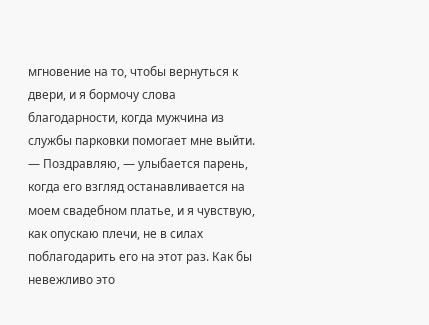мгновение на то, чтобы вернуться к двери, и я бормочу слова благодарности, когда мужчина из службы парковки помогает мне выйти.
— Поздравляю, — улыбается парень, когда его взгляд останавливается на моем свадебном платье, и я чувствую, как опускаю плечи, не в силах поблагодарить его на этот раз. Как бы невежливо это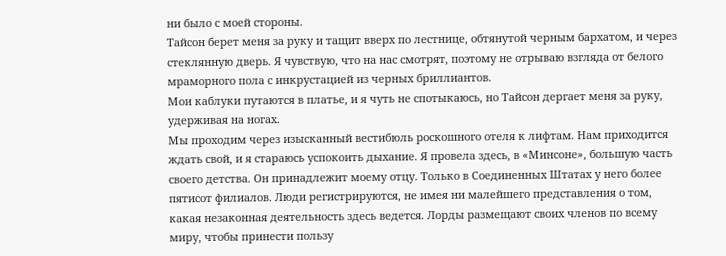ни было с моей стороны.
Тайсон берет меня за руку и тащит вверх по лестнице, обтянутой черным бархатом, и через стеклянную дверь. Я чувствую, что на нас смотрят, поэтому не отрываю взгляда от белого мраморного пола с инкрустацией из черных бриллиантов.
Мои каблуки путаются в платье, и я чуть не спотыкаюсь, но Тайсон дергает меня за руку, удерживая на ногах.
Мы проходим через изысканный вестибюль роскошного отеля к лифтам. Нам приходится ждать свой, и я стараюсь успокоить дыхание. Я провела здесь, в «Минсоне», большую часть своего детства. Он принадлежит моему отцу. Только в Соединенных Штатах у него более пятисот филиалов. Люди регистрируются, не имея ни малейшего представления о том, какая незаконная деятельность здесь ведется. Лорды размещают своих членов по всему миру, чтобы принести пользу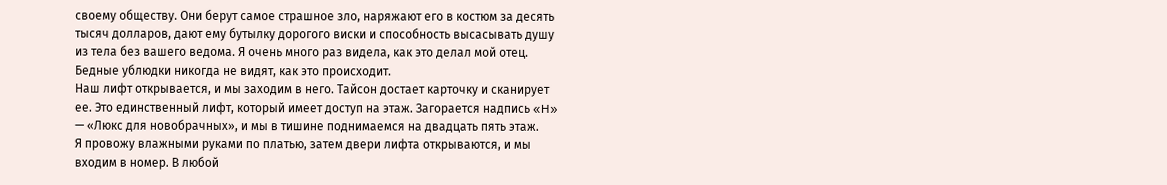своему обществу. Они берут самое страшное зло, наряжают его в костюм за десять тысяч долларов, дают ему бутылку дорогого виски и способность высасывать душу из тела без вашего ведома. Я очень много раз видела, как это делал мой отец. Бедные ублюдки никогда не видят, как это происходит.
Наш лифт открывается, и мы заходим в него. Тайсон достает карточку и сканирует ее. Это единственный лифт, который имеет доступ на этаж. Загорается надпись «H» — «Люкс для новобрачных», и мы в тишине поднимаемся на двадцать пять этаж.
Я провожу влажными руками по платью, затем двери лифта открываются, и мы входим в номер. В любой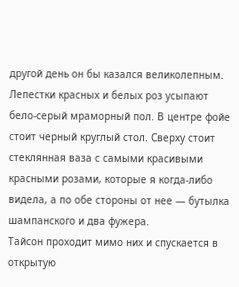другой день он бы казался великолепным. Лепестки красных и белых роз усыпают бело-серый мраморный пол. В центре фойе стоит черный круглый стол. Сверху стоит стеклянная ваза с самыми красивыми красными розами, которые я когда-либо видела, а по обе стороны от нее — бутылка шампанского и два фужера.
Тайсон проходит мимо них и спускается в открытую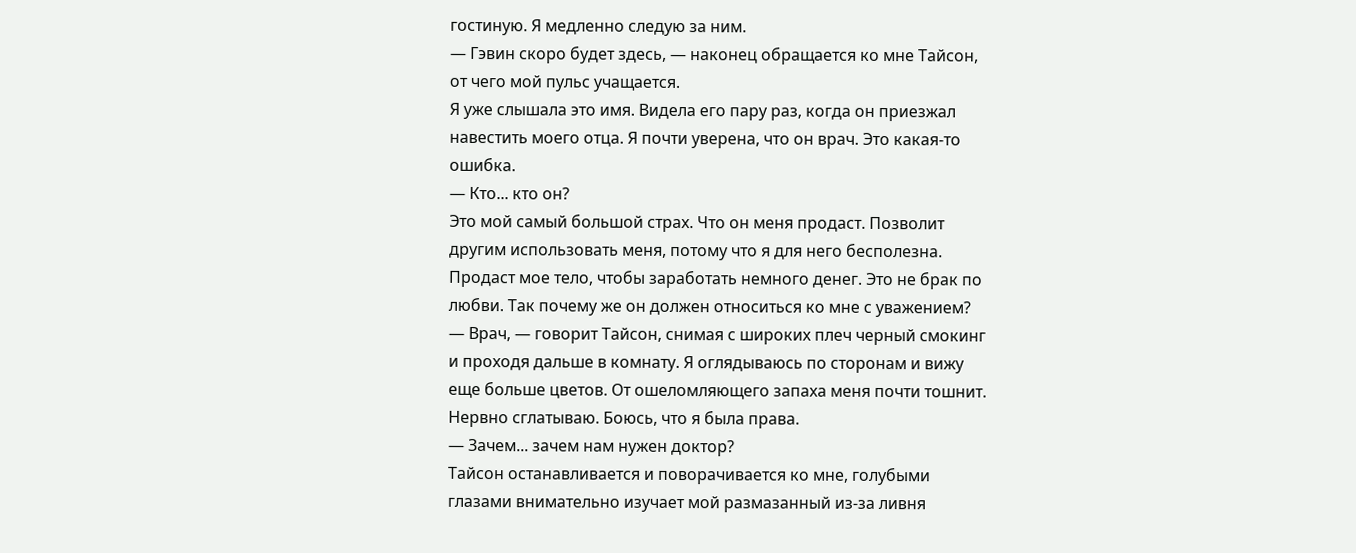гостиную. Я медленно следую за ним.
— Гэвин скоро будет здесь, — наконец обращается ко мне Тайсон, от чего мой пульс учащается.
Я уже слышала это имя. Видела его пару раз, когда он приезжал навестить моего отца. Я почти уверена, что он врач. Это какая-то ошибка.
— Кто... кто он?
Это мой самый большой страх. Что он меня продаст. Позволит другим использовать меня, потому что я для него бесполезна. Продаст мое тело, чтобы заработать немного денег. Это не брак по любви. Так почему же он должен относиться ко мне с уважением?
— Врач, — говорит Тайсон, снимая с широких плеч черный смокинг и проходя дальше в комнату. Я оглядываюсь по сторонам и вижу еще больше цветов. От ошеломляющего запаха меня почти тошнит.
Нервно сглатываю. Боюсь, что я была права.
— Зачем... зачем нам нужен доктор?
Тайсон останавливается и поворачивается ко мне, голубыми глазами внимательно изучает мой размазанный из-за ливня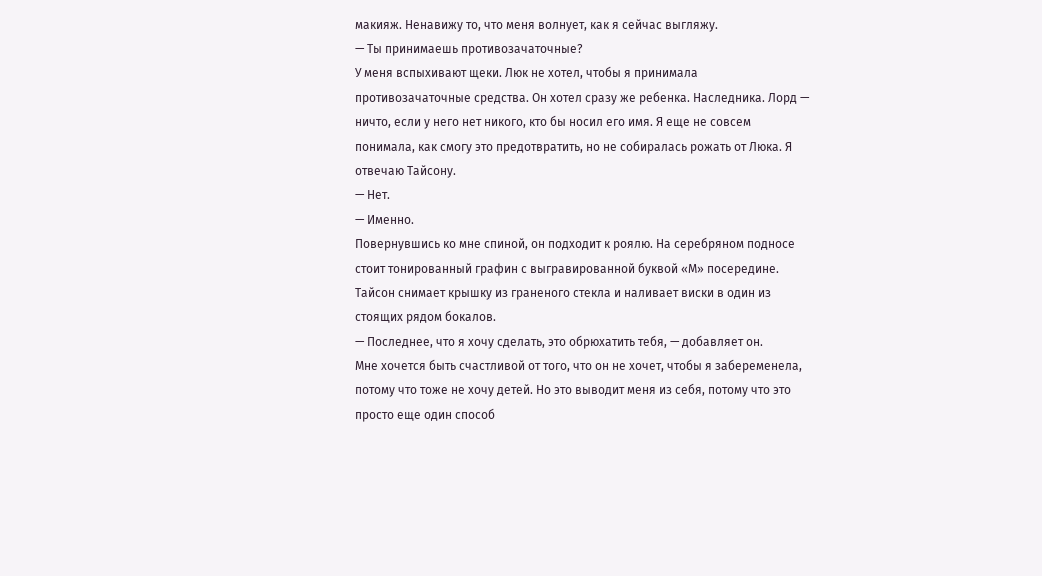макияж. Ненавижу то, что меня волнует, как я сейчас выгляжу.
— Ты принимаешь противозачаточные?
У меня вспыхивают щеки. Люк не хотел, чтобы я принимала противозачаточные средства. Он хотел сразу же ребенка. Наследника. Лорд — ничто, если у него нет никого, кто бы носил его имя. Я еще не совсем понимала, как смогу это предотвратить, но не собиралась рожать от Люка. Я отвечаю Тайсону.
— Нет.
— Именно.
Повернувшись ко мне спиной, он подходит к роялю. На серебряном подносе стоит тонированный графин с выгравированной буквой «М» посередине. Тайсон снимает крышку из граненого стекла и наливает виски в один из стоящих рядом бокалов.
— Последнее, что я хочу сделать, это обрюхатить тебя, — добавляет он.
Мне хочется быть счастливой от того, что он не хочет, чтобы я забеременела, потому что тоже не хочу детей. Но это выводит меня из себя, потому что это просто еще один способ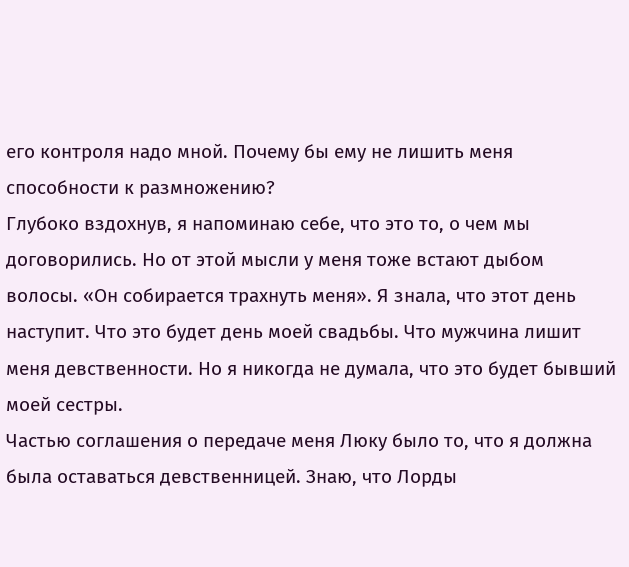его контроля надо мной. Почему бы ему не лишить меня способности к размножению?
Глубоко вздохнув, я напоминаю себе, что это то, о чем мы договорились. Но от этой мысли у меня тоже встают дыбом волосы. «Он собирается трахнуть меня». Я знала, что этот день наступит. Что это будет день моей свадьбы. Что мужчина лишит меня девственности. Но я никогда не думала, что это будет бывший моей сестры.
Частью соглашения о передаче меня Люку было то, что я должна была оставаться девственницей. Знаю, что Лорды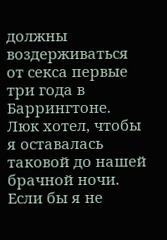должны воздерживаться от секса первые три года в Баррингтоне. Люк хотел, чтобы я оставалась таковой до нашей брачной ночи. Если бы я не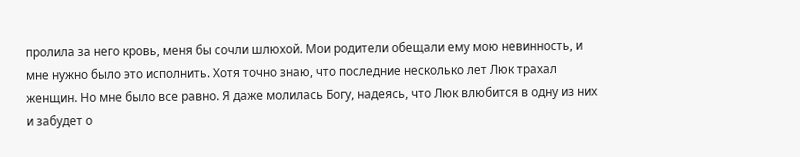пролила за него кровь, меня бы сочли шлюхой. Мои родители обещали ему мою невинность, и мне нужно было это исполнить. Хотя точно знаю, что последние несколько лет Люк трахал женщин. Но мне было все равно. Я даже молилась Богу, надеясь, что Люк влюбится в одну из них и забудет о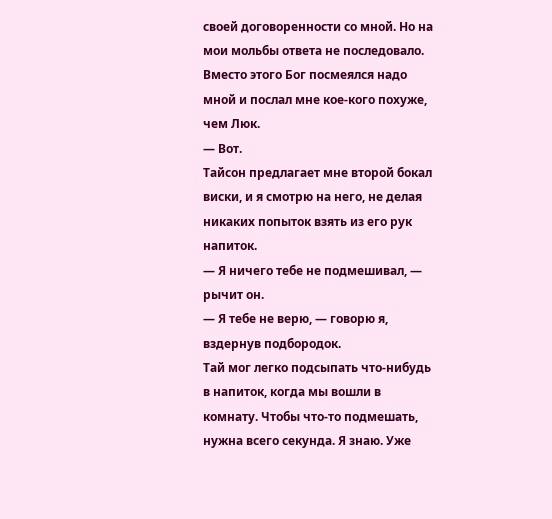своей договоренности со мной. Но на мои мольбы ответа не последовало. Вместо этого Бог посмеялся надо мной и послал мне кое-кого похуже, чем Люк.
— Вот.
Тайсон предлагает мне второй бокал виски, и я смотрю на него, не делая никаких попыток взять из его рук напиток.
— Я ничего тебе не подмешивал, — рычит он.
— Я тебе не верю, — говорю я, вздернув подбородок.
Тай мог легко подсыпать что-нибудь в напиток, когда мы вошли в комнату. Чтобы что-то подмешать, нужна всего секунда. Я знаю. Уже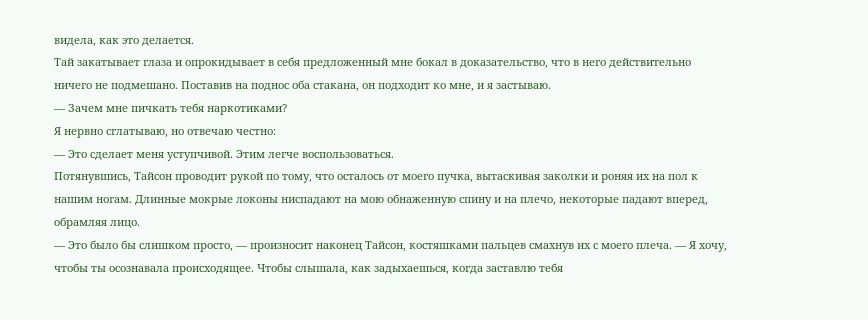видела, как это делается.
Тай закатывает глаза и опрокидывает в себя предложенный мне бокал в доказательство, что в него действительно ничего не подмешано. Поставив на поднос оба стакана, он подходит ко мне, и я застываю.
— Зачем мне пичкать тебя наркотиками?
Я нервно сглатываю, но отвечаю честно:
— Это сделает меня уступчивой. Этим легче воспользоваться.
Потянувшись, Тайсон проводит рукой по тому, что осталось от моего пучка, вытаскивая заколки и роняя их на пол к нашим ногам. Длинные мокрые локоны ниспадают на мою обнаженную спину и на плечо, некоторые падают вперед, обрамляя лицо.
— Это было бы слишком просто, — произносит наконец Тайсон, костяшками пальцев смахнув их с моего плеча. — Я хочу, чтобы ты осознавала происходящее. Чтобы слышала, как задыхаешься, когда заставлю тебя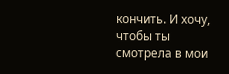кончить. И хочу, чтобы ты смотрела в мои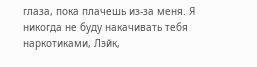глаза, пока плачешь из-за меня. Я никогда не буду накачивать тебя наркотиками, Лэйк,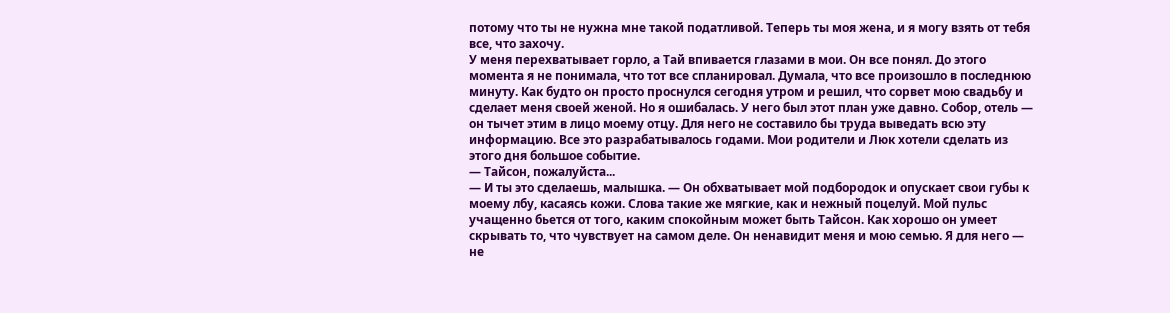потому что ты не нужна мне такой податливой. Теперь ты моя жена, и я могу взять от тебя все, что захочу.
У меня перехватывает горло, а Тай впивается глазами в мои. Он все понял. До этого момента я не понимала, что тот все спланировал. Думала, что все произошло в последнюю минуту. Как будто он просто проснулся сегодня утром и решил, что сорвет мою свадьбу и сделает меня своей женой. Но я ошибалась. У него был этот план уже давно. Собор, отель — он тычет этим в лицо моему отцу. Для него не составило бы труда выведать всю эту информацию. Все это разрабатывалось годами. Мои родители и Люк хотели сделать из этого дня большое событие.
— Тайсон, пожалуйста...
— И ты это сделаешь, малышка. — Он обхватывает мой подбородок и опускает свои губы к моему лбу, касаясь кожи. Слова такие же мягкие, как и нежный поцелуй. Мой пульс учащенно бьется от того, каким спокойным может быть Тайсон. Как хорошо он умеет скрывать то, что чувствует на самом деле. Он ненавидит меня и мою семью. Я для него — не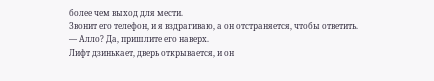более чем выход для мести.
Звонит его телефон, и я вздрагиваю, а он отстраняется, чтобы ответить.
— Алло? Да, пришлите его наверх.
Лифт дзинькает, дверь открывается, и он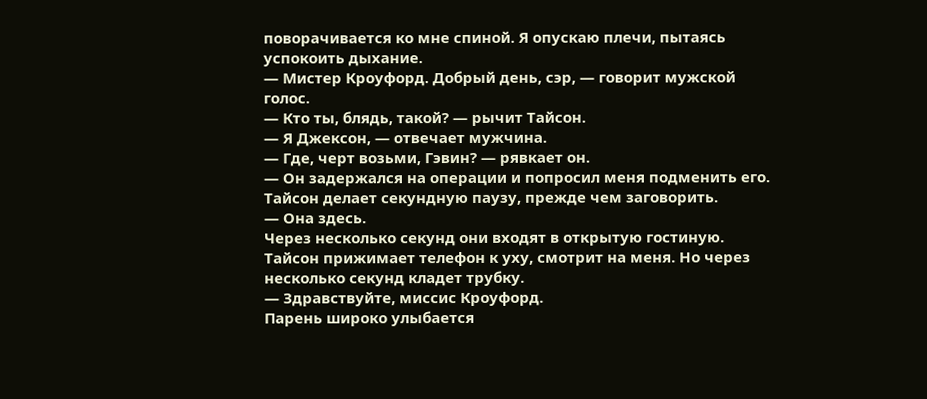поворачивается ко мне спиной. Я опускаю плечи, пытаясь успокоить дыхание.
— Мистер Кроуфорд. Добрый день, сэр, — говорит мужской голос.
— Кто ты, блядь, такой? — рычит Тайсон.
— Я Джексон, — отвечает мужчина.
— Где, черт возьми, Гэвин? — рявкает он.
— Он задержался на операции и попросил меня подменить его.
Тайсон делает секундную паузу, прежде чем заговорить.
— Она здесь.
Через несколько секунд они входят в открытую гостиную. Тайсон прижимает телефон к уху, смотрит на меня. Но через несколько секунд кладет трубку.
— Здравствуйте, миссис Кроуфорд.
Парень широко улыбается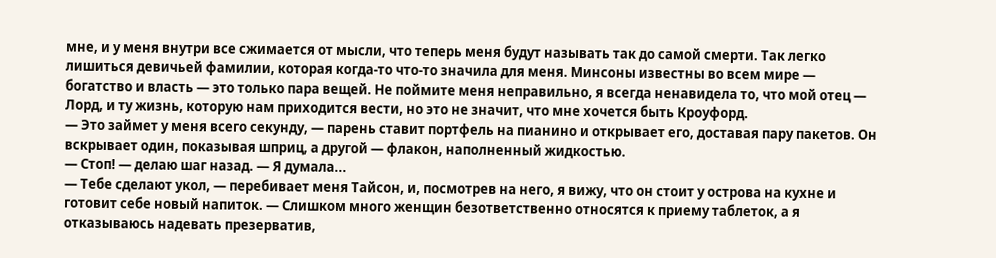мне, и у меня внутри все сжимается от мысли, что теперь меня будут называть так до самой смерти. Так легко лишиться девичьей фамилии, которая когда-то что-то значила для меня. Минсоны известны во всем мире — богатство и власть — это только пара вещей. Не поймите меня неправильно, я всегда ненавидела то, что мой отец — Лорд, и ту жизнь, которую нам приходится вести, но это не значит, что мне хочется быть Кроуфорд.
— Это займет у меня всего секунду, — парень ставит портфель на пианино и открывает его, доставая пару пакетов. Он вскрывает один, показывая шприц, а другой — флакон, наполненный жидкостью.
— Стоп! — делаю шаг назад. — Я думала...
— Тебе сделают укол, — перебивает меня Тайсон, и, посмотрев на него, я вижу, что он стоит у острова на кухне и готовит себе новый напиток. — Слишком много женщин безответственно относятся к приему таблеток, а я отказываюсь надевать презерватив,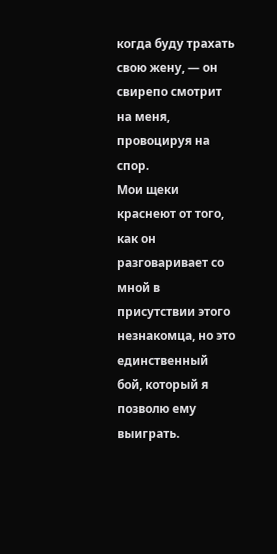когда буду трахать свою жену, — он свирепо смотрит на меня, провоцируя на спор.
Мои щеки краснеют от того, как он разговаривает со мной в присутствии этого незнакомца, но это единственный бой, который я позволю ему выиграть.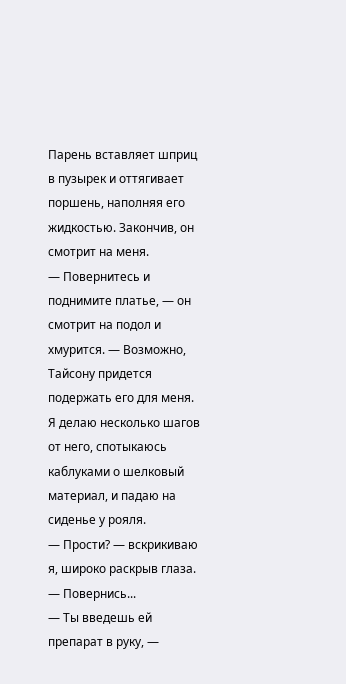Парень вставляет шприц в пузырек и оттягивает поршень, наполняя его жидкостью. Закончив, он смотрит на меня.
— Повернитесь и поднимите платье, — он смотрит на подол и хмурится. — Возможно, Тайсону придется подержать его для меня.
Я делаю несколько шагов от него, спотыкаюсь каблуками о шелковый материал, и падаю на сиденье у рояля.
— Прости? — вскрикиваю я, широко раскрыв глаза.
— Повернись...
— Ты введешь ей препарат в руку, —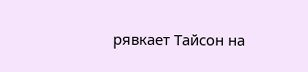рявкает Тайсон на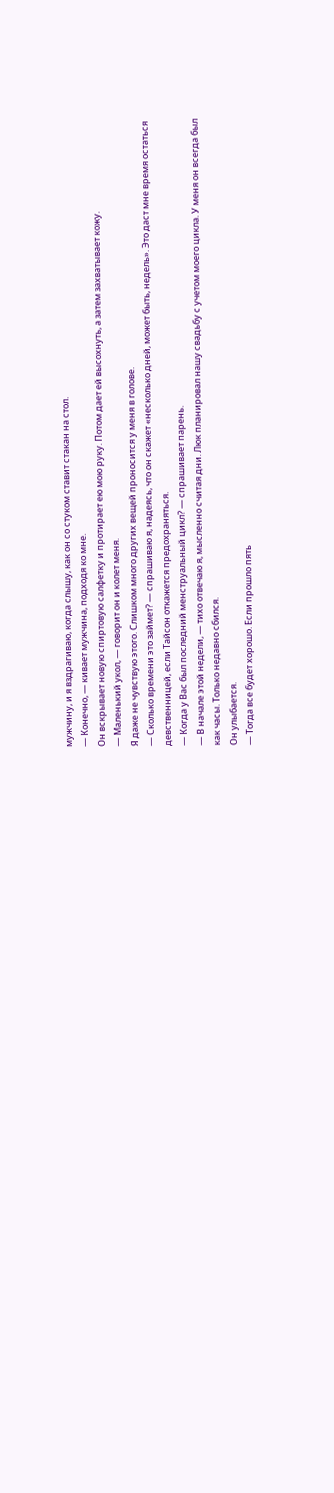мужчину, и я вздрагиваю, когда слышу, как он со стуком ставит стакан на стол.
— Конечно, — кивает мужчина, подходя ко мне.
Он вскрывает новую спиртовую салфетку и протирает ею мою руку. Потом дает ей высохнуть, а затем захватывает кожу.
— Маленький укол, — говорит он и колет меня.
Я даже не чувствую этого. Слишком много других вещей проносится у меня в голове.
— Сколько времени это займет? — спрашиваю я, надеясь, что он скажет «несколько дней, может быть, недель». Это даст мне время остаться девственницей, если Тайсон откажется предохраняться.
— Когда у Вас был последний менструальный цикл? — спрашивает парень.
— В начале этой недели, — тихо отвечаю я, мысленно считая дни. Люк планировал нашу свадьбу с учетом моего цикла. У меня он всегда был как часы. Только недавно сбился.
Он улыбается.
— Тогда все будет хорошо. Если прошло пять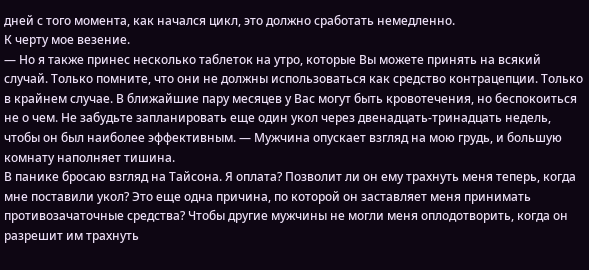дней с того момента, как начался цикл, это должно сработать немедленно.
К черту мое везение.
— Но я также принес несколько таблеток на утро, которые Вы можете принять на всякий случай. Только помните, что они не должны использоваться как средство контрацепции. Только в крайнем случае. В ближайшие пару месяцев у Вас могут быть кровотечения, но беспокоиться не о чем. Не забудьте запланировать еще один укол через двенадцать-тринадцать недель, чтобы он был наиболее эффективным. — Мужчина опускает взгляд на мою грудь, и большую комнату наполняет тишина.
В панике бросаю взгляд на Тайсона. Я оплата? Позволит ли он ему трахнуть меня теперь, когда мне поставили укол? Это еще одна причина, по которой он заставляет меня принимать противозачаточные средства? Чтобы другие мужчины не могли меня оплодотворить, когда он разрешит им трахнуть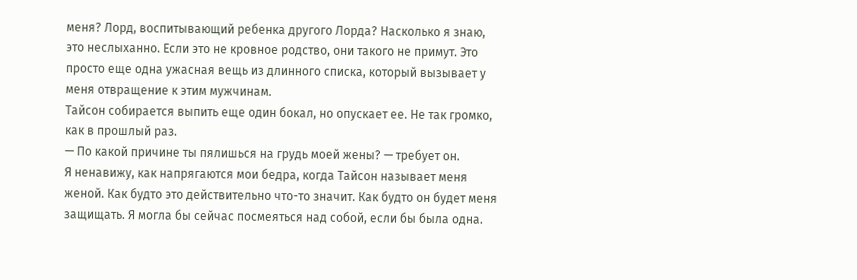меня? Лорд, воспитывающий ребенка другого Лорда? Насколько я знаю, это неслыханно. Если это не кровное родство, они такого не примут. Это просто еще одна ужасная вещь из длинного списка, который вызывает у меня отвращение к этим мужчинам.
Тайсон собирается выпить еще один бокал, но опускает ее. Не так громко, как в прошлый раз.
— По какой причине ты пялишься на грудь моей жены? — требует он.
Я ненавижу, как напрягаются мои бедра, когда Тайсон называет меня женой. Как будто это действительно что-то значит. Как будто он будет меня защищать. Я могла бы сейчас посмеяться над собой, если бы была одна.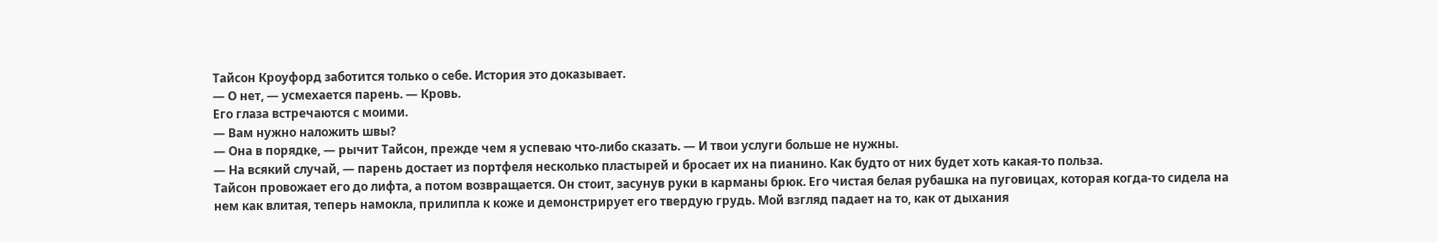Тайсон Кроуфорд заботится только о себе. История это доказывает.
— О нет, — усмехается парень. — Кровь.
Его глаза встречаются с моими.
— Вам нужно наложить швы?
— Она в порядке, — рычит Тайсон, прежде чем я успеваю что-либо сказать. — И твои услуги больше не нужны.
— На всякий случай, — парень достает из портфеля несколько пластырей и бросает их на пианино. Как будто от них будет хоть какая-то польза.
Тайсон провожает его до лифта, а потом возвращается. Он стоит, засунув руки в карманы брюк. Его чистая белая рубашка на пуговицах, которая когда-то сидела на нем как влитая, теперь намокла, прилипла к коже и демонстрирует его твердую грудь. Мой взгляд падает на то, как от дыхания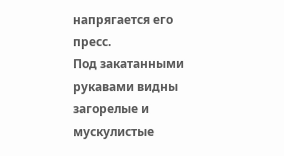напрягается его пресс.
Под закатанными рукавами видны загорелые и мускулистые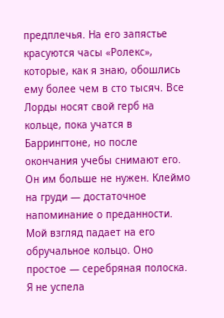предплечья. На его запястье красуются часы «Ролекс», которые, как я знаю, обошлись ему более чем в сто тысяч. Все Лорды носят свой герб на кольце, пока учатся в Баррингтоне, но после окончания учебы снимают его. Он им больше не нужен. Клеймо на груди — достаточное напоминание о преданности. Мой взгляд падает на его обручальное кольцо. Оно простое — серебряная полоска. Я не успела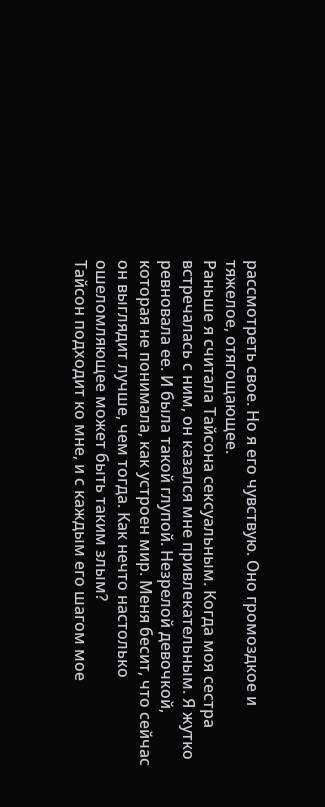рассмотреть свое. Но я его чувствую. Оно громоздкое и тяжелое, отягощающее.
Раньше я считала Тайсона сексуальным. Когда моя сестра встречалась с ним, он казался мне привлекательным. Я жутко ревновала ее. И была такой глупой. Незрелой девочкой, которая не понимала, как устроен мир. Меня бесит, что сейчас он выглядит лучше, чем тогда. Как нечто настолько ошеломляющее может быть таким злым?
Тайсон подходит ко мне, и с каждым его шагом мое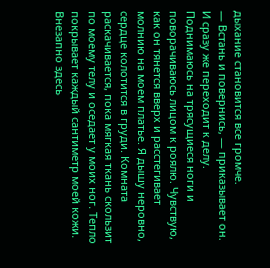дыхание становится все громче.
— Встань и повернись, — приказывает он.
И сразу же переходит к делу.
Поднимаюсь на трясущиеся ноги и поворачиваюсь лицом к роялю. Чувствую, как он тянется вверх и расстегивает молнию на моем платье. Я дышу неровно, сердце колотится в груди. Комната раскачивается, пока мягкая ткань скользит по моему телу и оседает у моих ног. Тепло покрывает каждый сантиметр моей кожи. Внезапно здесь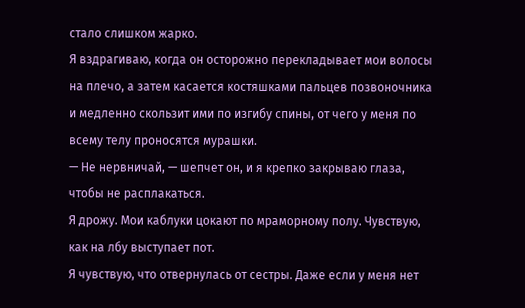стало слишком жарко.
Я вздрагиваю, когда он осторожно перекладывает мои волосы на плечо, а затем касается костяшками пальцев позвоночника и медленно скользит ими по изгибу спины, от чего у меня по всему телу проносятся мурашки.
— Не нервничай, — шепчет он, и я крепко закрываю глаза, чтобы не расплакаться.
Я дрожу. Мои каблуки цокают по мраморному полу. Чувствую, как на лбу выступает пот.
Я чувствую, что отвернулась от сестры. Даже если у меня нет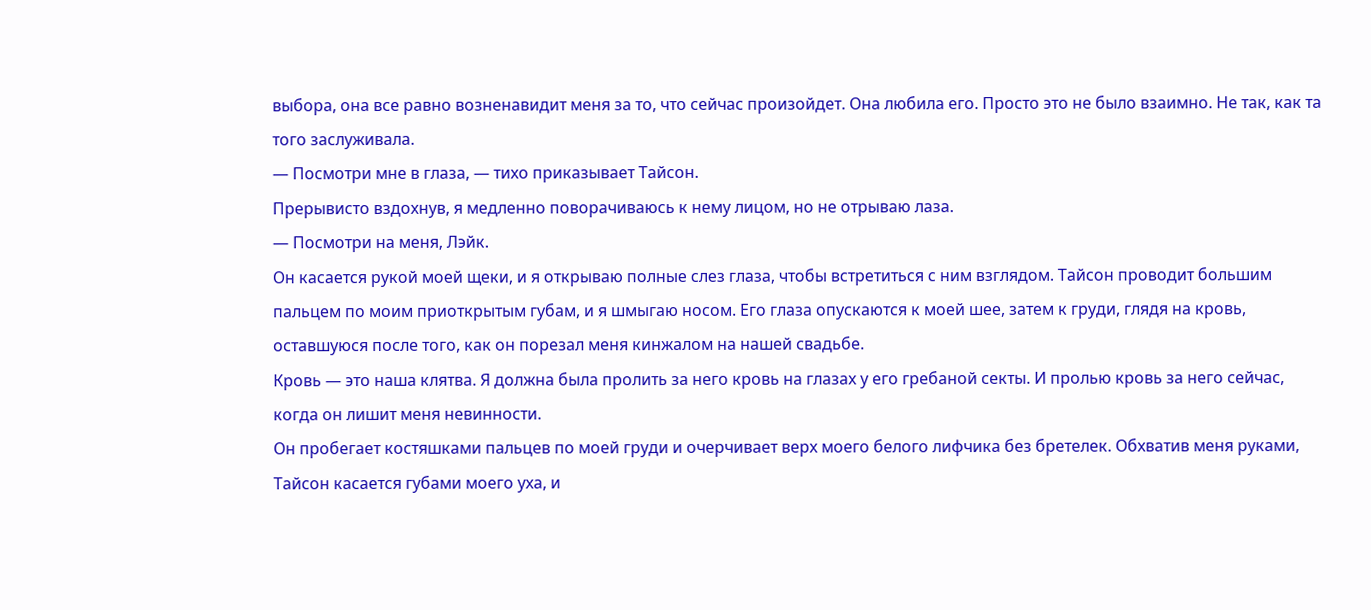выбора, она все равно возненавидит меня за то, что сейчас произойдет. Она любила его. Просто это не было взаимно. Не так, как та того заслуживала.
— Посмотри мне в глаза, — тихо приказывает Тайсон.
Прерывисто вздохнув, я медленно поворачиваюсь к нему лицом, но не отрываю лаза.
— Посмотри на меня, Лэйк.
Он касается рукой моей щеки, и я открываю полные слез глаза, чтобы встретиться с ним взглядом. Тайсон проводит большим пальцем по моим приоткрытым губам, и я шмыгаю носом. Его глаза опускаются к моей шее, затем к груди, глядя на кровь, оставшуюся после того, как он порезал меня кинжалом на нашей свадьбе.
Кровь — это наша клятва. Я должна была пролить за него кровь на глазах у его гребаной секты. И пролью кровь за него сейчас, когда он лишит меня невинности.
Он пробегает костяшками пальцев по моей груди и очерчивает верх моего белого лифчика без бретелек. Обхватив меня руками, Тайсон касается губами моего уха, и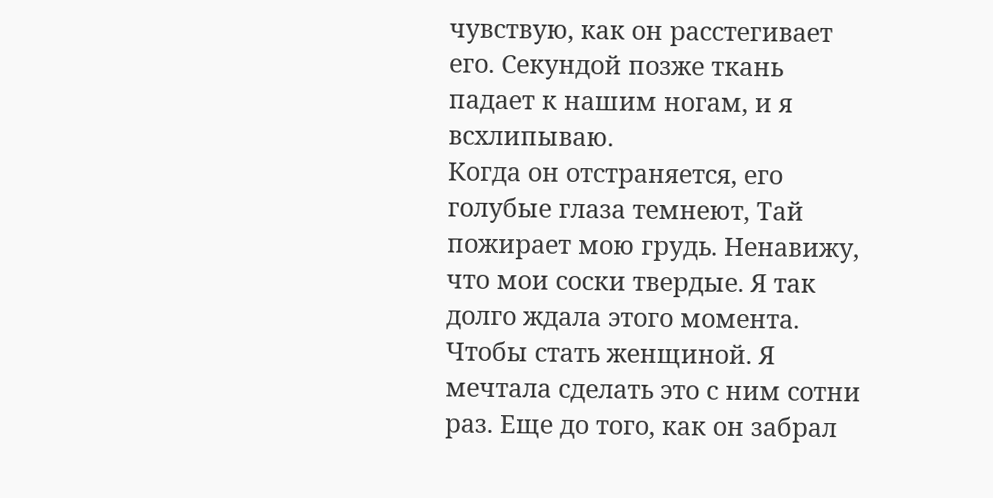чувствую, как он расстегивает его. Секундой позже ткань падает к нашим ногам, и я всхлипываю.
Когда он отстраняется, его голубые глаза темнеют, Тай пожирает мою грудь. Ненавижу, что мои соски твердые. Я так долго ждала этого момента. Чтобы стать женщиной. Я мечтала сделать это с ним сотни раз. Еще до того, как он забрал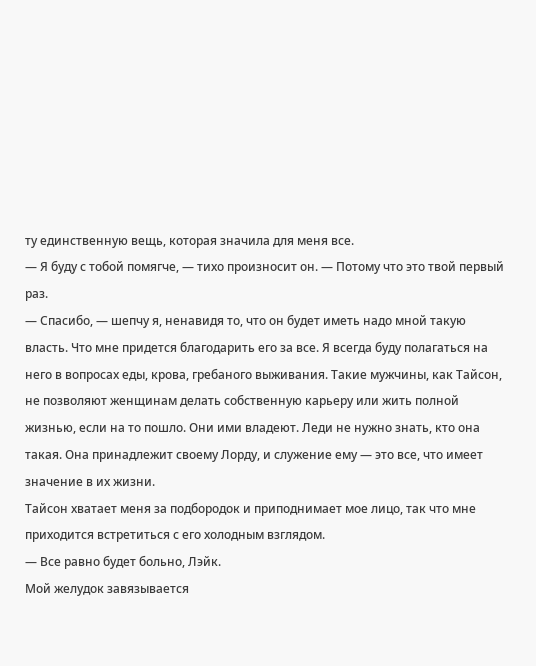ту единственную вещь, которая значила для меня все.
— Я буду с тобой помягче, — тихо произносит он. — Потому что это твой первый раз.
— Спасибо, — шепчу я, ненавидя то, что он будет иметь надо мной такую власть. Что мне придется благодарить его за все. Я всегда буду полагаться на него в вопросах еды, крова, гребаного выживания. Такие мужчины, как Тайсон, не позволяют женщинам делать собственную карьеру или жить полной жизнью, если на то пошло. Они ими владеют. Леди не нужно знать, кто она такая. Она принадлежит своему Лорду, и служение ему — это все, что имеет значение в их жизни.
Тайсон хватает меня за подбородок и приподнимает мое лицо, так что мне приходится встретиться с его холодным взглядом.
— Все равно будет больно, Лэйк.
Мой желудок завязывается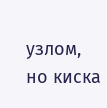узлом, но киска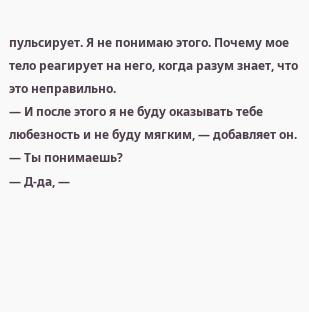пульсирует. Я не понимаю этого. Почему мое тело реагирует на него, когда разум знает, что это неправильно.
— И после этого я не буду оказывать тебе любезность и не буду мягким, — добавляет он. — Ты понимаешь?
— Д-да, —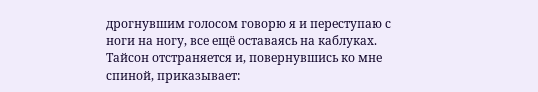дрогнувшим голосом говорю я и переступаю с ноги на ногу, все ещё оставаясь на каблуках.
Тайсон отстраняется и, повернувшись ко мне спиной, приказывает: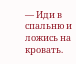— Иди в спальню и ложись на кровать.